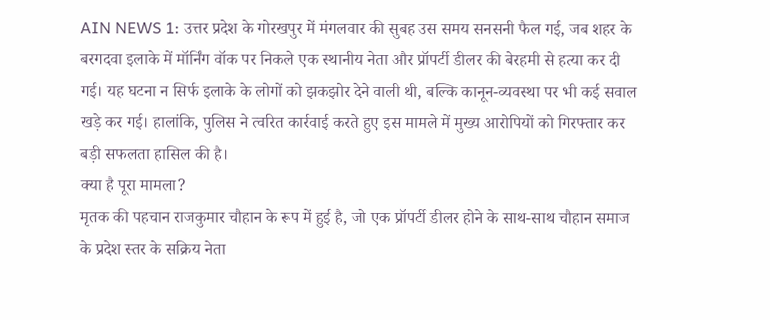AIN NEWS 1: उत्तर प्रदेश के गोरखपुर में मंगलवार की सुबह उस समय सनसनी फैल गई, जब शहर के बरगदवा इलाके में मॉर्निंग वॉक पर निकले एक स्थानीय नेता और प्रॉपर्टी डीलर की बेरहमी से हत्या कर दी गई। यह घटना न सिर्फ इलाके के लोगों को झकझोर देने वाली थी, बल्कि कानून-व्यवस्था पर भी कई सवाल खड़े कर गई। हालांकि, पुलिस ने त्वरित कार्रवाई करते हुए इस मामले में मुख्य आरोपियों को गिरफ्तार कर बड़ी सफलता हासिल की है।
क्या है पूरा मामला?
मृतक की पहचान राजकुमार चौहान के रूप में हुई है, जो एक प्रॉपर्टी डीलर होने के साथ-साथ चौहान समाज के प्रदेश स्तर के सक्रिय नेता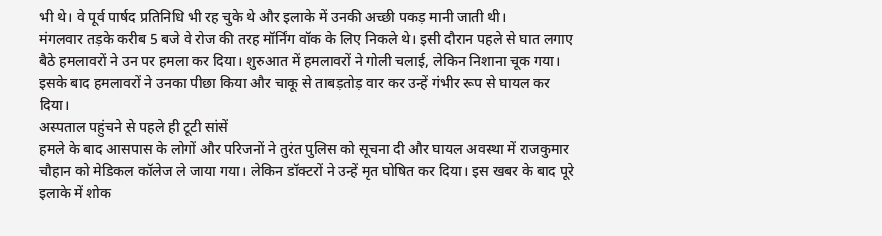भी थे। वे पूर्व पार्षद प्रतिनिधि भी रह चुके थे और इलाके में उनकी अच्छी पकड़ मानी जाती थी।
मंगलवार तड़के करीब 5 बजे वे रोज की तरह मॉर्निंग वॉक के लिए निकले थे। इसी दौरान पहले से घात लगाए बैठे हमलावरों ने उन पर हमला कर दिया। शुरुआत में हमलावरों ने गोली चलाई, लेकिन निशाना चूक गया। इसके बाद हमलावरों ने उनका पीछा किया और चाकू से ताबड़तोड़ वार कर उन्हें गंभीर रूप से घायल कर दिया।
अस्पताल पहुंचने से पहले ही टूटी सांसें
हमले के बाद आसपास के लोगों और परिजनों ने तुरंत पुलिस को सूचना दी और घायल अवस्था में राजकुमार चौहान को मेडिकल कॉलेज ले जाया गया। लेकिन डॉक्टरों ने उन्हें मृत घोषित कर दिया। इस खबर के बाद पूरे इलाके में शोक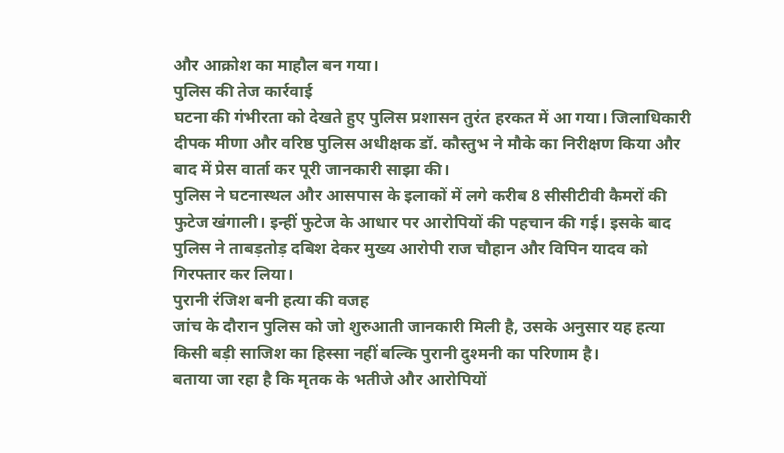और आक्रोश का माहौल बन गया।
पुलिस की तेज कार्रवाई
घटना की गंभीरता को देखते हुए पुलिस प्रशासन तुरंत हरकत में आ गया। जिलाधिकारी दीपक मीणा और वरिष्ठ पुलिस अधीक्षक डॉ. कौस्तुभ ने मौके का निरीक्षण किया और बाद में प्रेस वार्ता कर पूरी जानकारी साझा की।
पुलिस ने घटनास्थल और आसपास के इलाकों में लगे करीब 8 सीसीटीवी कैमरों की फुटेज खंगाली। इन्हीं फुटेज के आधार पर आरोपियों की पहचान की गई। इसके बाद पुलिस ने ताबड़तोड़ दबिश देकर मुख्य आरोपी राज चौहान और विपिन यादव को गिरफ्तार कर लिया।
पुरानी रंजिश बनी हत्या की वजह
जांच के दौरान पुलिस को जो शुरुआती जानकारी मिली है, उसके अनुसार यह हत्या किसी बड़ी साजिश का हिस्सा नहीं बल्कि पुरानी दुश्मनी का परिणाम है।
बताया जा रहा है कि मृतक के भतीजे और आरोपियों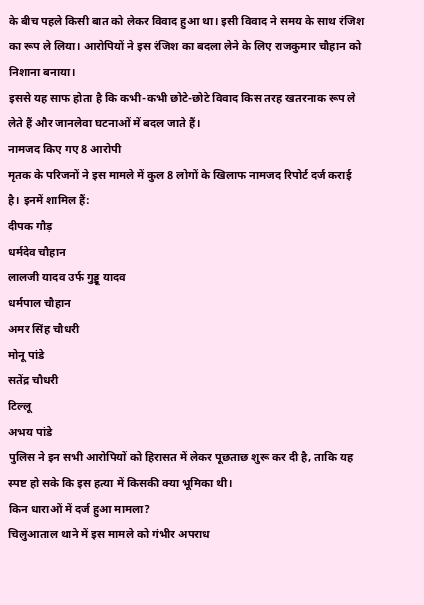के बीच पहले किसी बात को लेकर विवाद हुआ था। इसी विवाद ने समय के साथ रंजिश का रूप ले लिया। आरोपियों ने इस रंजिश का बदला लेने के लिए राजकुमार चौहान को निशाना बनाया।
इससे यह साफ होता है कि कभी-कभी छोटे-छोटे विवाद किस तरह खतरनाक रूप ले लेते हैं और जानलेवा घटनाओं में बदल जाते हैं।
नामजद किए गए 8 आरोपी
मृतक के परिजनों ने इस मामले में कुल 8 लोगों के खिलाफ नामजद रिपोर्ट दर्ज कराई है। इनमें शामिल हैं:
दीपक गौड़
धर्मदेव चौहान
लालजी यादव उर्फ गुड्डू यादव
धर्मपाल चौहान
अमर सिंह चौधरी
मोनू पांडे
सतेंद्र चौधरी
टिल्लू
अभय पांडे
पुलिस ने इन सभी आरोपियों को हिरासत में लेकर पूछताछ शुरू कर दी है, ताकि यह स्पष्ट हो सके कि इस हत्या में किसकी क्या भूमिका थी।
किन धाराओं में दर्ज हुआ मामला?
चिलुआताल थाने में इस मामले को गंभीर अपराध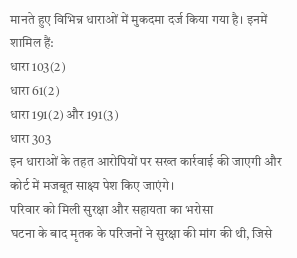मानते हुए विभिन्न धाराओं में मुकदमा दर्ज किया गया है। इनमें शामिल हैं:
धारा 103(2)
धारा 61(2)
धारा 191(2) और 191(3)
धारा 303
इन धाराओं के तहत आरोपियों पर सख्त कार्रवाई की जाएगी और कोर्ट में मजबूत साक्ष्य पेश किए जाएंगे।
परिवार को मिली सुरक्षा और सहायता का भरोसा
घटना के बाद मृतक के परिजनों ने सुरक्षा की मांग की थी, जिसे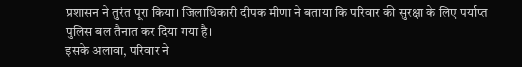प्रशासन ने तुरंत पूरा किया। जिलाधिकारी दीपक मीणा ने बताया कि परिवार की सुरक्षा के लिए पर्याप्त पुलिस बल तैनात कर दिया गया है।
इसके अलावा, परिवार ने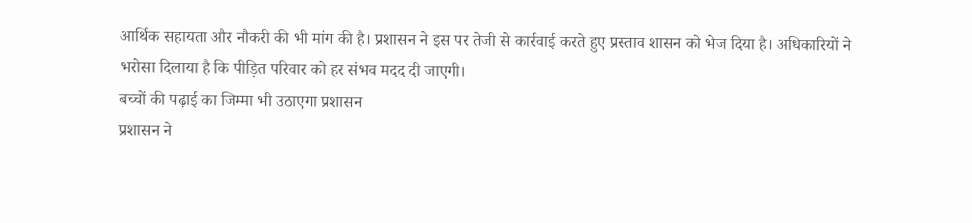आर्थिक सहायता और नौकरी की भी मांग की है। प्रशासन ने इस पर तेजी से कार्रवाई करते हुए प्रस्ताव शासन को भेज दिया है। अधिकारियों ने भरोसा दिलाया है कि पीड़ित परिवार को हर संभव मदद दी जाएगी।
बच्चों की पढ़ाई का जिम्मा भी उठाएगा प्रशासन
प्रशासन ने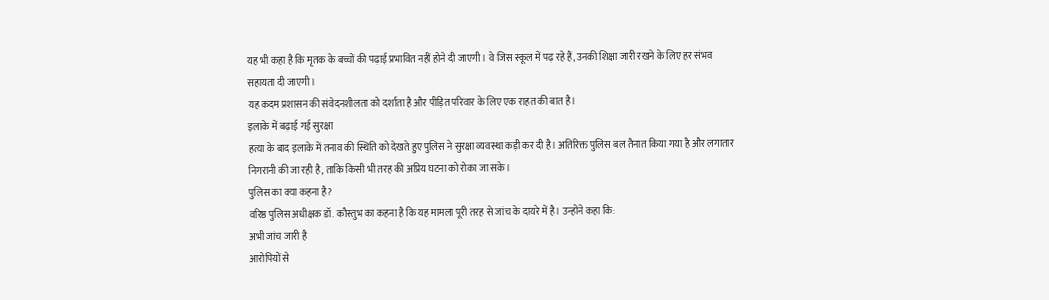यह भी कहा है कि मृतक के बच्चों की पढ़ाई प्रभावित नहीं होने दी जाएगी। वे जिस स्कूल में पढ़ रहे हैं, उनकी शिक्षा जारी रखने के लिए हर संभव सहायता दी जाएगी।
यह कदम प्रशासन की संवेदनशीलता को दर्शाता है और पीड़ित परिवार के लिए एक राहत की बात है।
इलाके में बढ़ाई गई सुरक्षा
हत्या के बाद इलाके में तनाव की स्थिति को देखते हुए पुलिस ने सुरक्षा व्यवस्था कड़ी कर दी है। अतिरिक्त पुलिस बल तैनात किया गया है और लगातार निगरानी की जा रही है, ताकि किसी भी तरह की अप्रिय घटना को रोका जा सके।
पुलिस का क्या कहना है?
वरिष्ठ पुलिस अधीक्षक डॉ. कौस्तुभ का कहना है कि यह मामला पूरी तरह से जांच के दायरे में है। उन्होंने कहा कि:
अभी जांच जारी है
आरोपियों से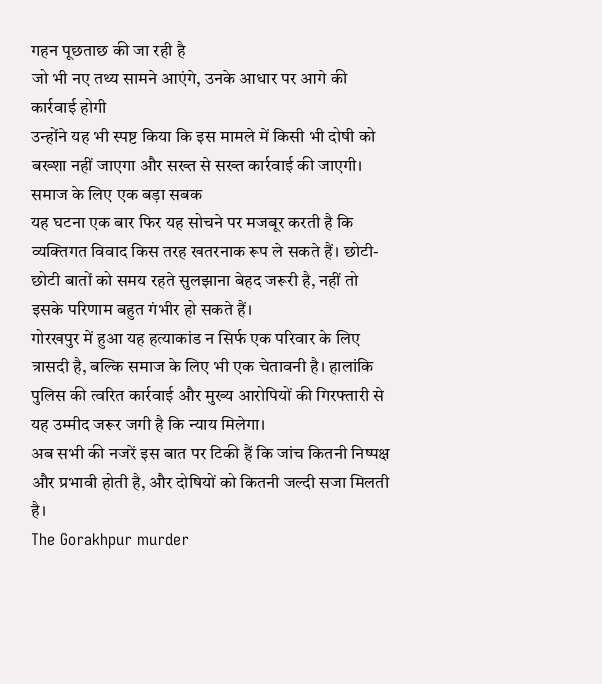गहन पूछताछ की जा रही है
जो भी नए तथ्य सामने आएंगे, उनके आधार पर आगे की कार्रवाई होगी
उन्होंने यह भी स्पष्ट किया कि इस मामले में किसी भी दोषी को बख्शा नहीं जाएगा और सख्त से सख्त कार्रवाई की जाएगी।
समाज के लिए एक बड़ा सबक
यह घटना एक बार फिर यह सोचने पर मजबूर करती है कि व्यक्तिगत विवाद किस तरह खतरनाक रूप ले सकते हैं। छोटी-छोटी बातों को समय रहते सुलझाना बेहद जरूरी है, नहीं तो इसके परिणाम बहुत गंभीर हो सकते हैं।
गोरखपुर में हुआ यह हत्याकांड न सिर्फ एक परिवार के लिए त्रासदी है, बल्कि समाज के लिए भी एक चेतावनी है। हालांकि पुलिस की त्वरित कार्रवाई और मुख्य आरोपियों की गिरफ्तारी से यह उम्मीद जरूर जगी है कि न्याय मिलेगा।
अब सभी की नजरें इस बात पर टिकी हैं कि जांच कितनी निष्पक्ष और प्रभावी होती है, और दोषियों को कितनी जल्दी सजा मिलती है।
The Gorakhpur murder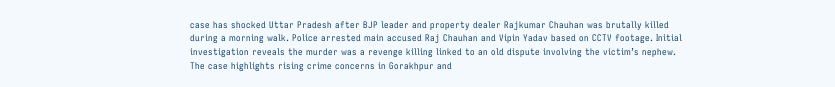case has shocked Uttar Pradesh after BJP leader and property dealer Rajkumar Chauhan was brutally killed during a morning walk. Police arrested main accused Raj Chauhan and Vipin Yadav based on CCTV footage. Initial investigation reveals the murder was a revenge killing linked to an old dispute involving the victim’s nephew. The case highlights rising crime concerns in Gorakhpur and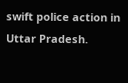swift police action in Uttar Pradesh.